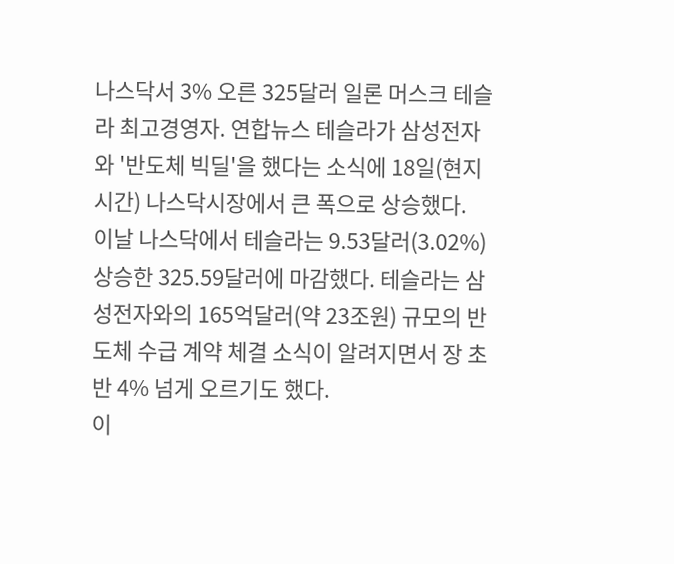나스닥서 3% 오른 325달러 일론 머스크 테슬라 최고경영자. 연합뉴스 테슬라가 삼성전자와 '반도체 빅딜'을 했다는 소식에 18일(현지시간) 나스닥시장에서 큰 폭으로 상승했다.
이날 나스닥에서 테슬라는 9.53달러(3.02%) 상승한 325.59달러에 마감했다. 테슬라는 삼성전자와의 165억달러(약 23조원) 규모의 반도체 수급 계약 체결 소식이 알려지면서 장 초반 4% 넘게 오르기도 했다.
이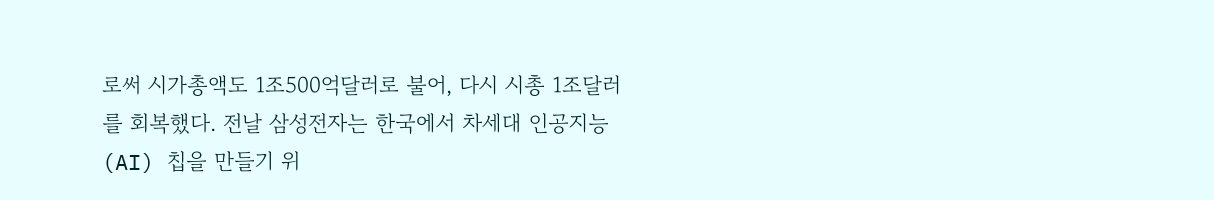로써 시가총액도 1조500억달러로 불어, 다시 시총 1조달러를 회복했다. 전날 삼성전자는 한국에서 차세대 인공지능(AI) 칩을 만들기 위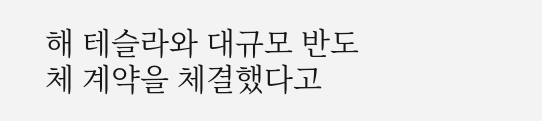해 테슬라와 대규모 반도체 계약을 체결했다고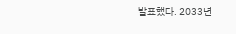발표했다. 2033년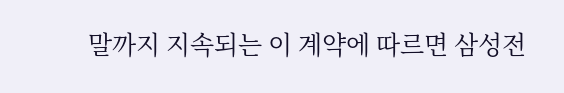말까지 지속되는 이 계약에 따르면 삼성전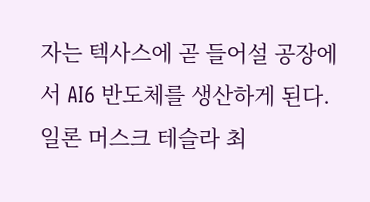자는 텍사스에 곧 들어설 공장에서 AI6 반도체를 생산하게 된다.
일론 머스크 테슬라 최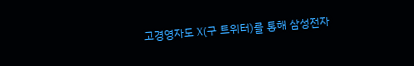고경영자도 X(구 트위터)를 통해 삼성전자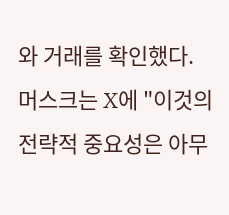와 거래를 확인했다. 머스크는 X에 "이것의 전략적 중요성은 아무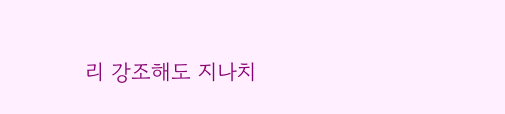리 강조해도 지나치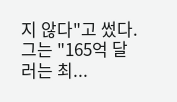지 않다"고 썼다.
그는 "165억 달러는 최...